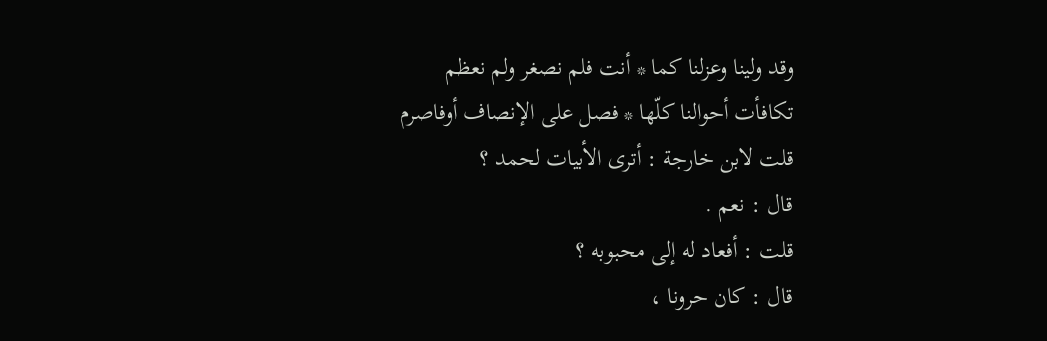وقد ولينا وعزلنا كما * أنت فلم نصغر ولم نعظم
تكافأت أحوالنا كلّها * فصل على الإنصاف أوفاصرم
قلت لابن خارجة : أترى الأبيات لحمد ؟
قال : نعم .
قلت : أفعاد له إلى محبوبه ؟
قال : كان حرونا ،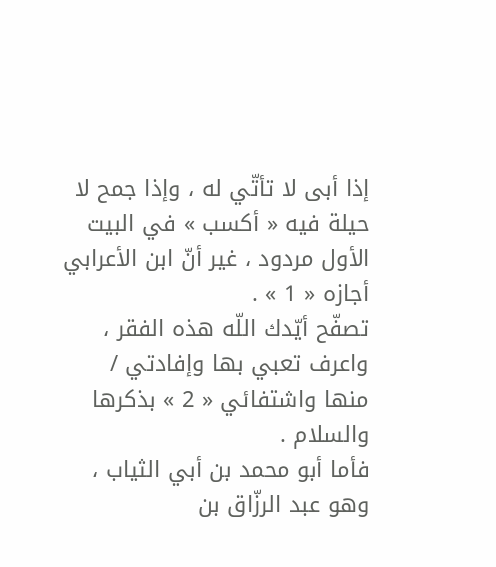إذا أبى لا تأتّي له ، وإذا جمح لا حيلة فيه « أكسب » في البيت الأول مردود ، غير أنّ ابن الأعرابي أجازه « 1 » .
تصفّح أيّدك اللّه هذه الفقر ، واعرف تعبي بها وإفادتي / منها واشتفائي « 2 » بذكرها والسلام .
فأما أبو محمد بن أبي الثياب ، وهو عبد الرزّاق بن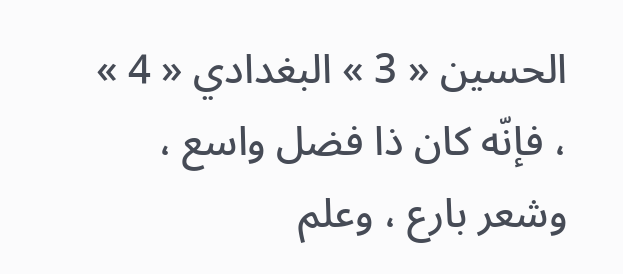الحسين « 3 » البغدادي « 4 » ، فإنّه كان ذا فضل واسع ، وشعر بارع ، وعلم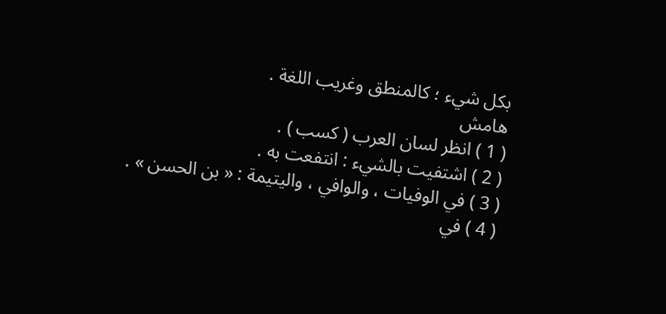بكل شيء ؛ كالمنطق وغريب اللغة .
هامش
( 1 ) انظر لسان العرب ( كسب ) .
( 2 ) اشتفيت بالشيء : انتفعت به .
( 3 ) في الوفيات ، والوافي ، واليتيمة : « بن الحسن » .
( 4 ) في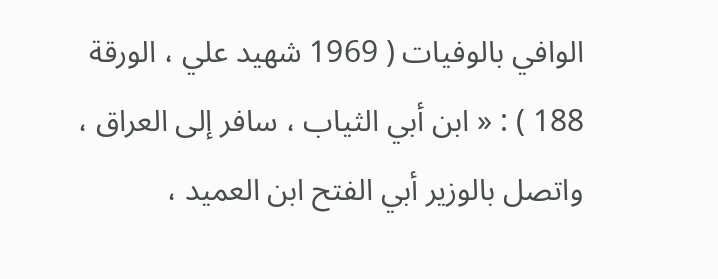الوافي بالوفيات ( 1969 شهيد علي ، الورقة 188 ) : « ابن أبي الثياب ، سافر إلى العراق ، واتصل بالوزير أبي الفتح ابن العميد ،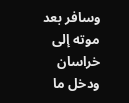وسافر بعد موته إلى خراسان ودخل ما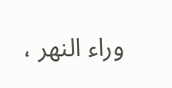وراء النهر ،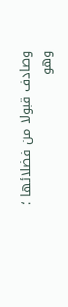وصادف قبولا من فضلائها ؛ وهو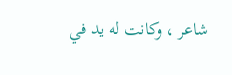شاعر ، وكانت له يد في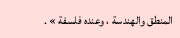المنطق والهندسة ، وعنده فلسفة » .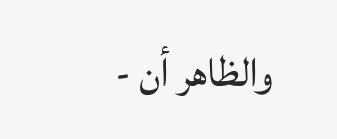والظاهر أن -